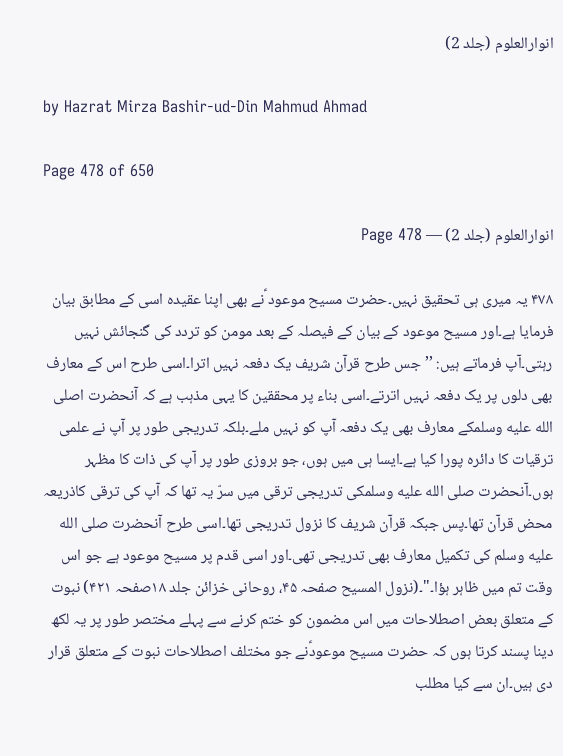انوارالعلوم (جلد 2)

by Hazrat Mirza Bashir-ud-Din Mahmud Ahmad

Page 478 of 650

انوارالعلوم (جلد 2) — Page 478

۴۷۸ یہ میری ہی تحقیق نہیں۔حضرت مسیح موعود ؑنے بھی اپنا عقیده اسی کے مطابق بیان فرمایا ہے۔اور مسیح موعود کے بیان کے فیصلہ کے بعد مومن کو تردد کی گنجائش نہیں رہتی۔آپ فرماتے ہیں: ’’جس طرح قرآن شریف یک دفعہ نہیں اترا۔اسی طرح اس کے معارف بھی دلوں پر یک دفعہ نہیں اترتے۔اسی بناء پر محققین کا یہی مذہب ہے کہ آنحضرت اصلى الله عليه وسلمکے معارف بھی یک دفعہ آپ کو نہیں ملے۔بلکہ تدریجی طور پر آپ نے علمی ترقیات کا دائرہ پورا کیا ہے۔ایسا ہی میں ہوں، جو بروزی طور پر آپ کی ذات کا مظہر ہوں۔آنحضرت صلى الله عليه وسلمکی تدریجی ترقی میں سرّ یہ تھا کہ آپ کی ترقی کاذریعہ محض قرآن تھا۔پس جبکہ قرآن شریف کا نزول تدریجی تھا۔اسی طرح آنحضرت صلى الله عليه وسلم کی تکمیل معارف بھی تدریجی تھی۔اور اسی قدم پر مسیح موعود ہے جو اس وقت تم میں ظاہر ہؤا۔"۔(نزول المسیح صفحہ ۴۵، روحانی خزائن جلد ۱۸صفحہ ۴۲۱) نبوت کے متعلق بعض اصطلاحات میں اس مضمون کو ختم کرنے سے پہلے مختصر طور پر یہ لکھ دینا پسند کرتا ہوں کہ حضرت مسیح موعودؑنے جو مختلف اصطلاحات نبوت کے متعلق قرار دی ہیں۔ان سے کیا مطلب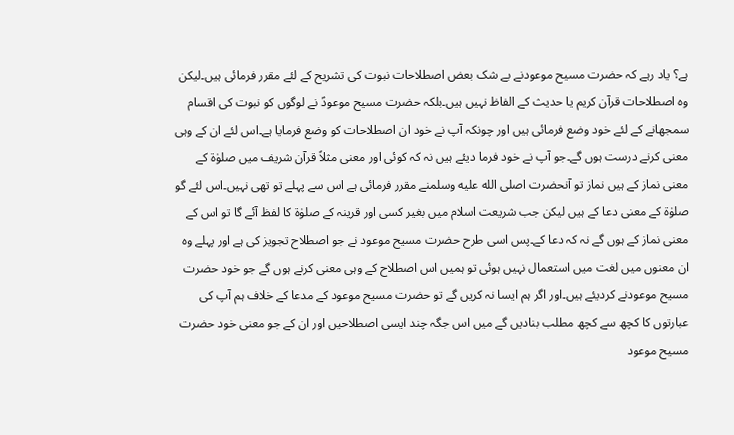ہے؟ یاد رہے کہ حضرت مسیح موعودنے بے شک بعض اصطلاحات نبوت کی تشریح کے لئے مقرر فرمائی ہیں۔لیکن وہ اصطلاحات قرآن کریم یا حدیث کے الفاظ نہیں ہیں۔بلکہ حضرت مسیح موعودؑ نے لوگوں کو نبوت کی اقسام سمجھانے کے لئے خود وضع فرمائی ہیں اور چونکہ آپ نے خود ان اصطلاحات کو وضع فرمایا ہے۔اس لئے ان کے وہی معنی کرنے درست ہوں گے۔جو آپ نے خود فرما دیئے ہیں نہ کہ کوئی اور معنی مثلاً قرآن شریف میں صلوٰة کے معنی نماز کے ہیں نماز تو آنحضرت اصلى الله عليه وسلمنے مقرر فرمائی ہے اس سے پہلے تو تھی نہیں۔اس لئے گو صلوٰة کے معنی دعا کے ہیں لیکن جب شریعت اسلام میں بغیر کسی اور قرینہ کے صلوٰۃ کا لفظ آئے گا تو اس کے معنی نماز کے ہوں گے نہ کہ دعا کے۔پس اسی طرح حضرت مسیح موعود نے جو اصطلاح تجویز کی ہے اور پہلے وہ ان معنوں میں لغت میں استعمال نہیں ہوئی تو ہمیں اس اصطلاح کے وہی معنی کرنے ہوں گے جو خود حضرت مسیح موعودنے کردیئے ہیں۔اور اگر ہم ایسا نہ کریں گے تو حضرت مسیح موعود کے مدعا کے خلاف ہم آپ کی عبارتوں کا کچھ سے کچھ مطلب بنادیں گے میں اس جگہ چند ایسی اصطلاحیں اور ان کے جو معنی خود حضرت مسیح موعود